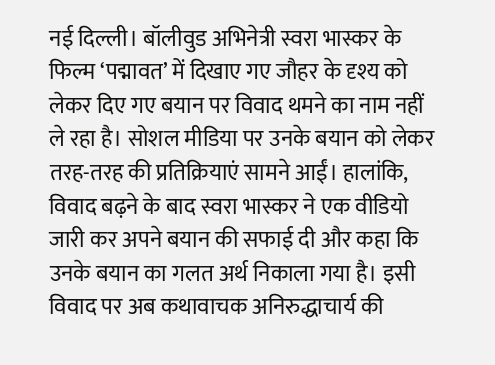नई दिल्ली। बॉलीवुड अभिनेत्री स्वरा भास्कर के फिल्म ‘पद्मावत’ में दिखाए गए जौहर के दृश्य को लेकर दिए गए बयान पर विवाद थमने का नाम नहीं ले रहा है। सोशल मीडिया पर उनके बयान को लेकर तरह-तरह की प्रतिक्रियाएं सामने आईं। हालांकि, विवाद बढ़ने के बाद स्वरा भास्कर ने एक वीडियो जारी कर अपने बयान की सफाई दी और कहा कि उनके बयान का गलत अर्थ निकाला गया है। इसी विवाद पर अब कथावाचक अनिरुद्धाचार्य की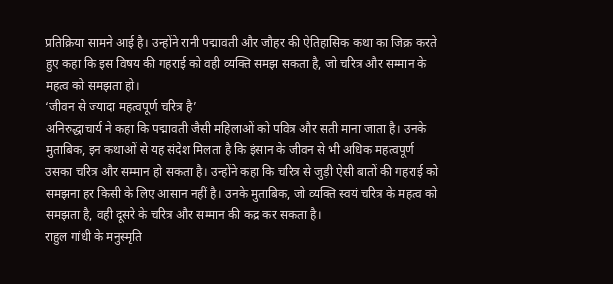प्रतिक्रिया सामने आई है। उन्होंने रानी पद्मावती और जौहर की ऐतिहासिक कथा का जिक्र करते हुए कहा कि इस विषय की गहराई को वही व्यक्ति समझ सकता है, जो चरित्र और सम्मान के महत्व को समझता हो।
‘जीवन से ज्यादा महत्वपूर्ण चरित्र है’
अनिरुद्धाचार्य ने कहा कि पद्मावती जैसी महिलाओं को पवित्र और सती माना जाता है। उनके मुताबिक, इन कथाओं से यह संदेश मिलता है कि इंसान के जीवन से भी अधिक महत्वपूर्ण उसका चरित्र और सम्मान हो सकता है। उन्होंने कहा कि चरित्र से जुड़ी ऐसी बातों की गहराई को समझना हर किसी के लिए आसान नहीं है। उनके मुताबिक, जो व्यक्ति स्वयं चरित्र के महत्व को समझता है, वही दूसरे के चरित्र और सम्मान की कद्र कर सकता है।
राहुल गांधी के मनुस्मृति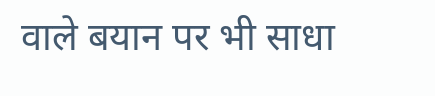वाले बयान पर भी साधा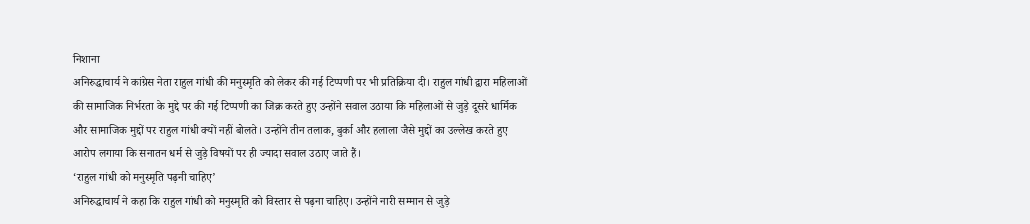निशाना
अनिरुद्धाचार्य ने कांग्रेस नेता राहुल गांधी की मनुस्मृति को लेकर की गई टिप्पणी पर भी प्रतिक्रिया दी। राहुल गांधी द्वारा महिलाओं की सामाजिक निर्भरता के मुद्दे पर की गई टिप्पणी का जिक्र करते हुए उन्होंने सवाल उठाया कि महिलाओं से जुड़े दूसरे धार्मिक और सामाजिक मुद्दों पर राहुल गांधी क्यों नहीं बोलते। उन्होंने तीन तलाक, बुर्का और हलाला जैसे मुद्दों का उल्लेख करते हुए आरोप लगाया कि सनातन धर्म से जुड़े विषयों पर ही ज्यादा सवाल उठाए जाते हैं।
‘राहुल गांधी को मनुस्मृति पढ़नी चाहिए’
अनिरुद्धाचार्य ने कहा कि राहुल गांधी को मनुस्मृति को विस्तार से पढ़ना चाहिए। उन्होंने नारी सम्मान से जुड़े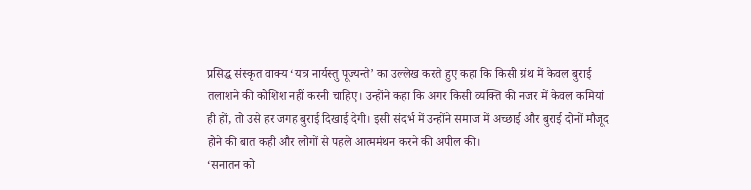प्रसिद्ध संस्कृत वाक्य ‘यत्र नार्यस्तु पूज्यन्ते’ का उल्लेख करते हुए कहा कि किसी ग्रंथ में केवल बुराई तलाशने की कोशिश नहीं करनी चाहिए। उन्होंने कहा कि अगर किसी व्यक्ति की नजर में केवल कमियां ही हों, तो उसे हर जगह बुराई दिखाई देगी। इसी संदर्भ में उन्होंने समाज में अच्छाई और बुराई दोनों मौजूद होने की बात कही और लोगों से पहले आत्ममंथन करने की अपील की।
‘सनातन को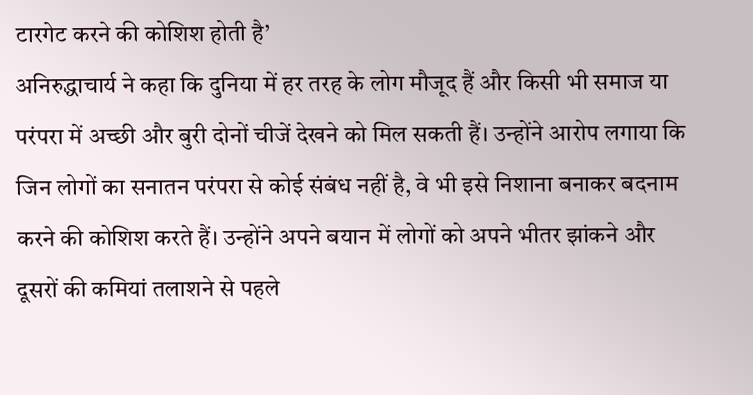टारगेट करने की कोशिश होती है’
अनिरुद्धाचार्य ने कहा कि दुनिया में हर तरह के लोग मौजूद हैं और किसी भी समाज या परंपरा में अच्छी और बुरी दोनों चीजें देखने को मिल सकती हैं। उन्होंने आरोप लगाया कि जिन लोगों का सनातन परंपरा से कोई संबंध नहीं है, वे भी इसे निशाना बनाकर बदनाम करने की कोशिश करते हैं। उन्होंने अपने बयान में लोगों को अपने भीतर झांकने और दूसरों की कमियां तलाशने से पहले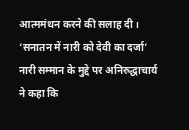आत्ममंथन करने की सलाह दी।
‘सनातन में नारी को देवी का दर्जा’
नारी सम्मान के मुद्दे पर अनिरुद्धाचार्य ने कहा कि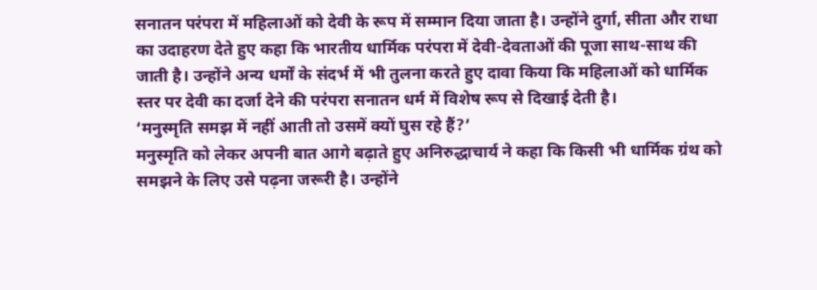सनातन परंपरा में महिलाओं को देवी के रूप में सम्मान दिया जाता है। उन्होंने दुर्गा, सीता और राधा का उदाहरण देते हुए कहा कि भारतीय धार्मिक परंपरा में देवी-देवताओं की पूजा साथ-साथ की जाती है। उन्होंने अन्य धर्मों के संदर्भ में भी तुलना करते हुए दावा किया कि महिलाओं को धार्मिक स्तर पर देवी का दर्जा देने की परंपरा सनातन धर्म में विशेष रूप से दिखाई देती है।
‘मनुस्मृति समझ में नहीं आती तो उसमें क्यों घुस रहे हैं?’
मनुस्मृति को लेकर अपनी बात आगे बढ़ाते हुए अनिरुद्धाचार्य ने कहा कि किसी भी धार्मिक ग्रंथ को समझने के लिए उसे पढ़ना जरूरी है। उन्होंने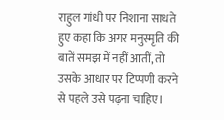राहुल गांधी पर निशाना साधते हुए कहा कि अगर मनुस्मृति की बातें समझ में नहीं आतीं, तो उसके आधार पर टिप्पणी करने से पहले उसे पढ़ना चाहिए।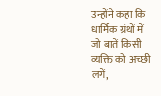उन्होंने कहा कि धार्मिक ग्रंथों में जो बातें किसी व्यक्ति को अच्छी लगें,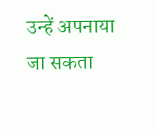उन्हें अपनाया जा सकता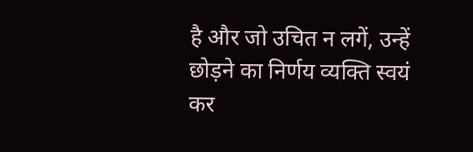है और जो उचित न लगें, उन्हें छोड़ने का निर्णय व्यक्ति स्वयं कर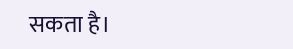सकता है।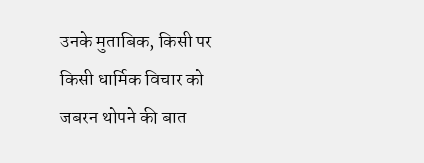उनके मुताबिक, किसी पर किसी धार्मिक विचार को जबरन थोपने की बात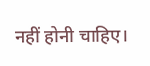नहीं होनी चाहिए।